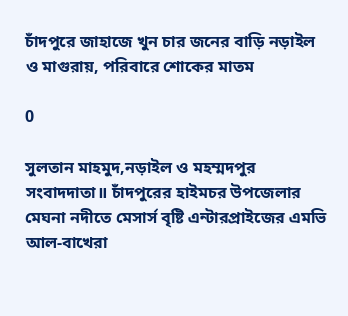চাঁদপুরে জাহাজে খুন চার জনের বাড়ি নড়াইল ও মাগুরায়, পরিবারে শোকের মাতম

0

সুলতান মাহমুদ,নড়াইল ও মহম্মদপুর সংবাদদাতা॥ চাঁদপুরের হাইমচর উপজেলার মেঘনা নদীতে মেসার্স বৃষ্টি এন্টারপ্রাইজের এমভি আল-বাখেরা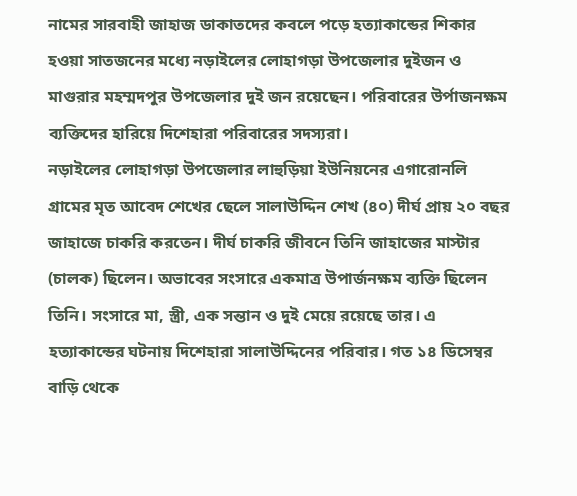নামের সারবাহী জাহাজ ডাকাতদের কবলে পড়ে হত্যাকান্ডের শিকার হওয়া সাতজনের মধ্যে নড়াইলের লোহাগড়া উপজেলার দুইজন ও মাগুরার মহম্মদপুর উপজেলার দুই জন রয়েছেন। পরিবারের উর্পাজনক্ষম ব্যক্তিদের হারিয়ে দিশেহারা পরিবারের সদস্যরা।
নড়াইলের লোহাগড়া উপজেলার লাহুড়িয়া ইউনিয়নের এগারোনলি গ্রামের মৃত আবেদ শেখের ছেলে সালাউদ্দিন শেখ (৪০) দীর্ঘ প্রায় ২০ বছর জাহাজে চাকরি করতেন। দীর্ঘ চাকরি জীবনে তিনি জাহাজের মাস্টার (চালক) ছিলেন। অভাবের সংসারে একমাত্র উপার্জনক্ষম ব্যক্তি ছিলেন তিনি। সংসারে মা, স্ত্রী, এক সন্তান ও দুই মেয়ে রয়েছে তার। এ হত্যাকান্ডের ঘটনায় দিশেহারা সালাউদ্দিনের পরিবার। গত ১৪ ডিসেম্বর বাড়ি থেকে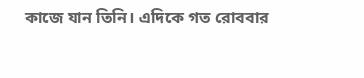কাজে যান তিনি। এদিকে গত রোববার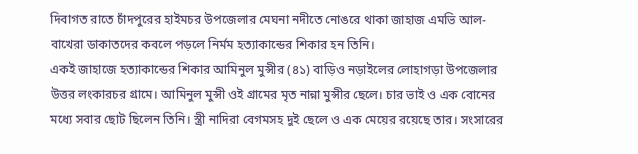দিবাগত রাতে চাঁদপুরের হাইমচর উপজেলার মেঘনা নদীতে নোঙরে থাকা জাহাজ এমভি আল-বাখেরা ডাকাতদের কবলে পড়লে নির্মম হত্যাকান্ডের শিকার হন তিনি।
একই জাহাজে হত্যাকান্ডের শিকার আমিনুল মুন্সীর (৪১) বাড়িও নড়াইলের লোহাগড়া উপজেলার উত্তর লংকারচর গ্রামে। আমিনুল মুন্সী ওই গ্রামের মৃত নান্না মুন্সীর ছেলে। চার ভাই ও এক বোনের মধ্যে সবার ছোট ছিলেন তিনি। স্ত্রী নাদিরা বেগমসহ দুই ছেলে ও এক মেয়ের রয়েছে তার। সংসারের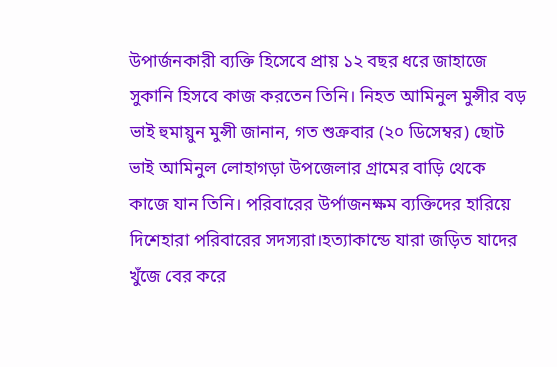উপার্জনকারী ব্যক্তি হিসেবে প্রায় ১২ বছর ধরে জাহাজে সুকানি হিসবে কাজ করতেন তিনি। নিহত আমিনুল মুন্সীর বড় ভাই হুমায়ুন মুন্সী জানান, গত শুক্রবার (২০ ডিসেম্বর) ছোট ভাই আমিনুল লোহাগড়া উপজেলার গ্রামের বাড়ি থেকে কাজে যান তিনি। পরিবারের উর্পাজনক্ষম ব্যক্তিদের হারিয়ে দিশেহারা পরিবারের সদস্যরা।হত্যাকান্ডে যারা জড়িত যাদের খুঁজে বের করে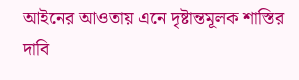আইনের আওতায় এনে দৃষ্টান্তমূলক শাস্তির দাবি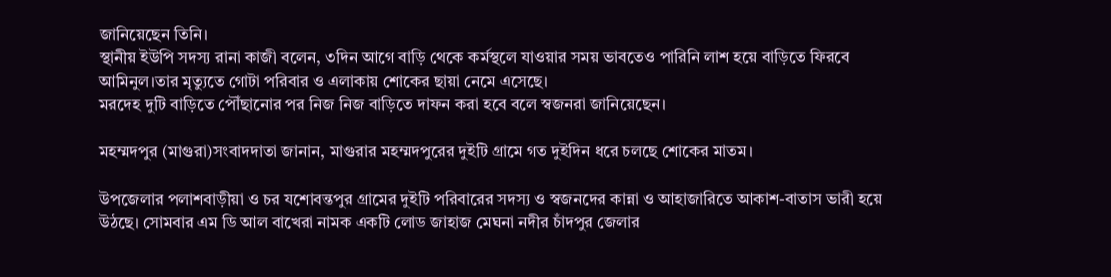জানিয়েছেন তিনি।
স্থানীয় ইউপি সদস্য রানা কাজী বলেন, ৩দিন আগে বাড়ি থেকে কর্মস্থলে যাওয়ার সময় ভাবতেও পারিনি লাশ হয়ে বাড়িতে ফিরবে আমিনুল।তার মৃত্যুতে গোটা পরিবার ও এলাকায় শোকের ছায়া নেমে এসেছে।
মরদেহ দুটি বাড়িতে পৌঁছানোর পর নিজ নিজ বাড়িতে দাফন করা হবে বলে স্বজনরা জানিয়েছেন।

মহম্মদপুর (মাগুরা)সংবাদদাতা জানান, মাগুরার মহম্মদপুরের দুইটি গ্রামে গত দুইদিন ধরে চলছে শোকের মাতম।

উপজেলার পলাশবাড়ীয়া ও চর যশোবন্তপুর গ্রামের দুইটি পরিবারের সদস্য ও স্বজনদের কান্না ও আহাজারিতে আকাশ-বাতাস ভারী হয়ে উঠছে। সোমবার এম ডি আল বাখেরা নামক একটি লোড জাহাজ মেঘনা নদীর চাঁদপুর জেলার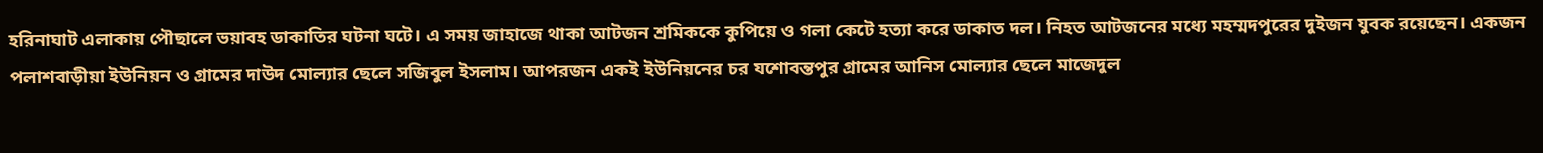হরিনাঘাট এলাকায় পৌছালে ভয়াবহ ডাকাতির ঘটনা ঘটে। এ সময় জাহাজে থাকা আটজন শ্রমিককে কুপিয়ে ও গলা কেটে হত্যা করে ডাকাত দল। নিহত আটজনের মধ্যে মহম্মদপুরের দুইজন যুবক রয়েছেন। একজন পলাশবাড়ীয়া ইউনিয়ন ও গ্রামের দাউদ মোল্যার ছেলে সজিবুল ইসলাম। আপরজন একই ইউনিয়নের চর যশোবন্তপুর গ্রামের আনিস মোল্যার ছেলে মাজেদুল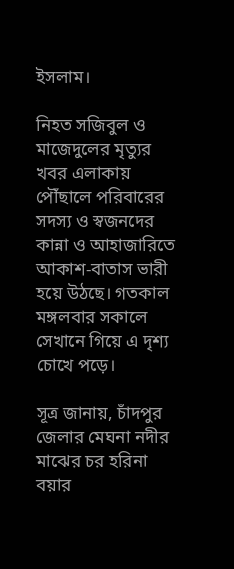ইসলাম।

নিহত সজিবুল ও মাজেদুলের মৃত্যুর খবর এলাকায় পৌঁছালে পরিবারের সদস্য ও স্বজনদের কান্না ও আহাজারিতে আকাশ-বাতাস ভারী হয়ে উঠছে। গতকাল মঙ্গলবার সকালে সেখানে গিয়ে এ দৃশ্য চোখে পড়ে।

সূত্র জানায়, চাঁদপুর জেলার মেঘনা নদীর মাঝের চর হরিনা বয়ার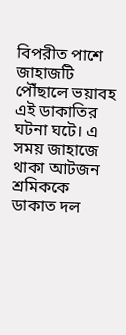বিপরীত পাশে জাহাজটি পৌঁছালে ভয়াবহ এই ডাকাতির ঘটনা ঘটে। এ সময় জাহাজে থাকা আটজন শ্রমিককে ডাকাত দল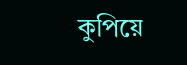কুপিয়ে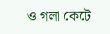ও গলা কেটে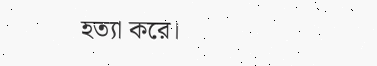হত্যা করে।